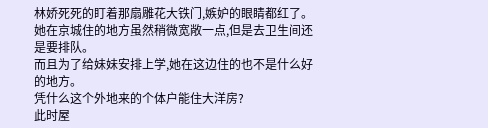林娇死死的盯着那扇雕花大铁门,嫉妒的眼睛都红了。
她在京城住的地方虽然稍微宽敞一点,但是去卫生间还是要排队。
而且为了给妹妹安排上学,她在这边住的也不是什么好的地方。
凭什么这个外地来的个体户能住大洋房?
此时屋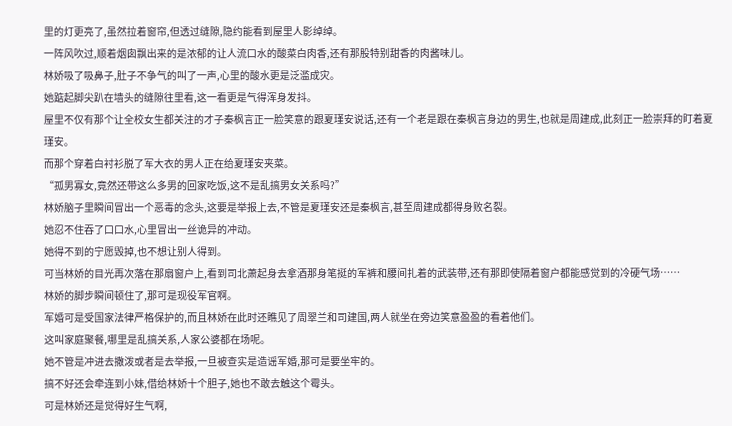里的灯更亮了,虽然拉着窗帘,但透过缝隙,隐约能看到屋里人影绰绰。
一阵风吹过,顺着烟囱飘出来的是浓郁的让人流口水的酸菜白肉香,还有那股特别甜香的肉酱味儿。
林娇吸了吸鼻子,肚子不争气的叫了一声,心里的酸水更是泛滥成灾。
她踮起脚尖趴在墙头的缝隙往里看,这一看更是气得浑身发抖。
屋里不仅有那个让全校女生都关注的才子秦枫言正一脸笑意的跟夏瑾安说话,还有一个老是跟在秦枫言身边的男生,也就是周建成,此刻正一脸崇拜的盯着夏瑾安。
而那个穿着白衬衫脱了军大衣的男人正在给夏瑾安夹菜。
“孤男寡女,竟然还带这么多男的回家吃饭,这不是乱搞男女关系吗?”
林娇脑子里瞬间冒出一个恶毒的念头,这要是举报上去,不管是夏瑾安还是秦枫言,甚至周建成都得身败名裂。
她忍不住吞了口口水,心里冒出一丝诡异的冲动。
她得不到的宁愿毁掉,也不想让别人得到。
可当林娇的目光再次落在那扇窗户上,看到司北萧起身去拿酒那身笔挺的军裤和腰间扎着的武装带,还有那即使隔着窗户都能感觉到的冷硬气场……
林娇的脚步瞬间顿住了,那可是现役军官啊。
军婚可是受国家法律严格保护的,而且林娇在此时还瞧见了周翠兰和司建国,两人就坐在旁边笑意盈盈的看着他们。
这叫家庭聚餐,哪里是乱搞关系,人家公婆都在场呢。
她不管是冲进去撒泼或者是去举报,一旦被查实是造谣军婚,那可是要坐牢的。
搞不好还会牵连到小妹,借给林娇十个胆子,她也不敢去触这个霉头。
可是林娇还是觉得好生气啊,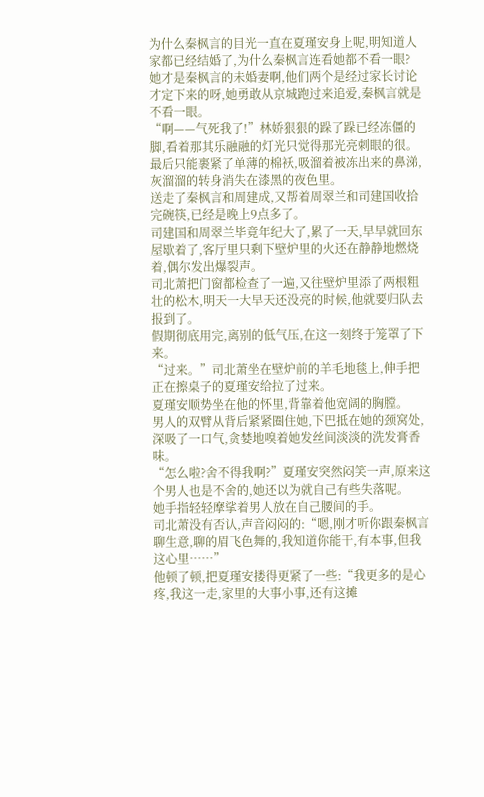为什么秦枫言的目光一直在夏瑾安身上呢,明知道人家都已经结婚了,为什么秦枫言连看她都不看一眼?
她才是秦枫言的未婚妻啊,他们两个是经过家长讨论才定下来的呀,她勇敢从京城跑过来追爱,秦枫言就是不看一眼。
“啊——气死我了!”林娇狠狠的跺了跺已经冻僵的脚,看着那其乐融融的灯光只觉得那光亮刺眼的很。
最后只能裹紧了单薄的棉袄,吸溜着被冻出来的鼻涕,灰溜溜的转身消失在漆黑的夜色里。
送走了秦枫言和周建成,又帮着周翠兰和司建国收拾完碗筷,已经是晚上9点多了。
司建国和周翠兰毕竟年纪大了,累了一天,早早就回东屋歇着了,客厅里只剩下壁炉里的火还在静静地燃烧着,偶尔发出爆裂声。
司北萧把门窗都检查了一遍,又往壁炉里添了两根粗壮的松木,明天一大早天还没亮的时候,他就要归队去报到了。
假期彻底用完,离别的低气压,在这一刻终于笼罩了下来。
“过来。”司北萧坐在壁炉前的羊毛地毯上,伸手把正在擦桌子的夏瑾安给拉了过来。
夏瑾安顺势坐在他的怀里,背靠着他宽阔的胸膛。
男人的双臂从背后紧紧圈住她,下巴抵在她的颈窝处,深吸了一口气,贪婪地嗅着她发丝间淡淡的洗发膏香味。
“怎么啦?舍不得我啊?”夏瑾安突然闷笑一声,原来这个男人也是不舍的,她还以为就自己有些失落呢。
她手指轻轻摩挲着男人放在自己腰间的手。
司北萧没有否认,声音闷闷的:“嗯,刚才听你跟秦枫言聊生意,聊的眉飞色舞的,我知道你能干,有本事,但我这心里……”
他顿了顿,把夏瑾安搂得更紧了一些:“我更多的是心疼,我这一走,家里的大事小事,还有这摊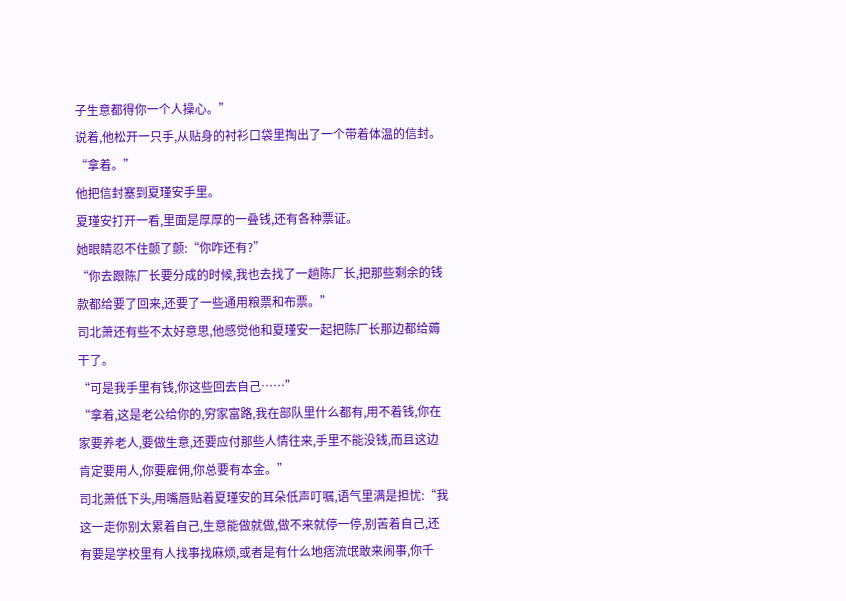子生意都得你一个人操心。”
说着,他松开一只手,从贴身的衬衫口袋里掏出了一个带着体温的信封。
“拿着。”
他把信封塞到夏瑾安手里。
夏瑾安打开一看,里面是厚厚的一叠钱,还有各种票证。
她眼睛忍不住颤了颤:“你咋还有?”
“你去跟陈厂长要分成的时候,我也去找了一趟陈厂长,把那些剩余的钱款都给要了回来,还要了一些通用粮票和布票。”
司北萧还有些不太好意思,他感觉他和夏瑾安一起把陈厂长那边都给薅干了。
“可是我手里有钱,你这些回去自己……”
“拿着,这是老公给你的,穷家富路,我在部队里什么都有,用不着钱,你在家要养老人,要做生意,还要应付那些人情往来,手里不能没钱,而且这边肯定要用人,你要雇佣,你总要有本金。”
司北萧低下头,用嘴唇贴着夏瑾安的耳朵低声叮嘱,语气里满是担忧:“我这一走你别太累着自己,生意能做就做,做不来就停一停,别苦着自己,还有要是学校里有人找事找麻烦,或者是有什么地痞流氓敢来闹事,你千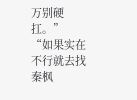万别硬扛。”
“如果实在不行就去找秦枫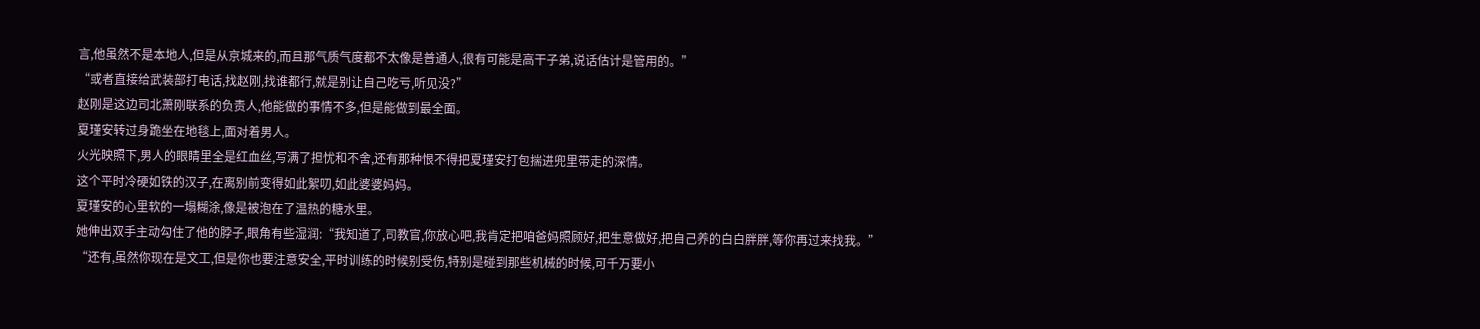言,他虽然不是本地人,但是从京城来的,而且那气质气度都不太像是普通人,很有可能是高干子弟,说话估计是管用的。”
“或者直接给武装部打电话,找赵刚,找谁都行,就是别让自己吃亏,听见没?”
赵刚是这边司北萧刚联系的负责人,他能做的事情不多,但是能做到最全面。
夏瑾安转过身跪坐在地毯上,面对着男人。
火光映照下,男人的眼睛里全是红血丝,写满了担忧和不舍,还有那种恨不得把夏瑾安打包揣进兜里带走的深情。
这个平时冷硬如铁的汉子,在离别前变得如此絮叨,如此婆婆妈妈。
夏瑾安的心里软的一塌糊涂,像是被泡在了温热的糖水里。
她伸出双手主动勾住了他的脖子,眼角有些湿润:“我知道了,司教官,你放心吧,我肯定把咱爸妈照顾好,把生意做好,把自己养的白白胖胖,等你再过来找我。”
“还有,虽然你现在是文工,但是你也要注意安全,平时训练的时候别受伤,特别是碰到那些机械的时候,可千万要小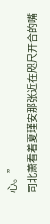心。”
司北萧看着夏瑾安那张近在咫尺开合的嘴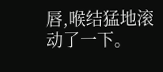唇,喉结猛地滚动了一下。